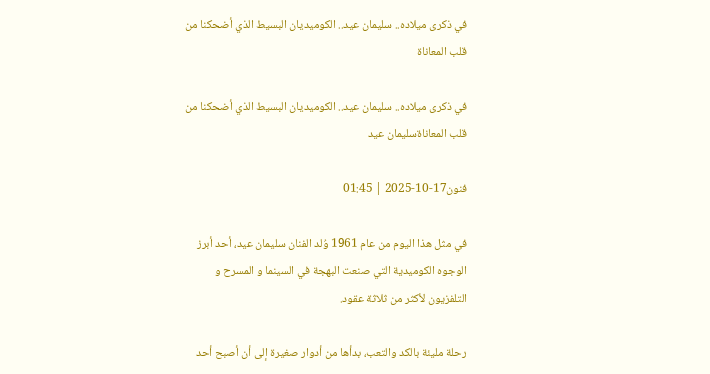في ذكرى ميلاده.. سليمان عيد.. الكوميديان البسيط الذي أضحكنا من قلب المعاناة

في ذكرى ميلاده.. سليمان عيد.. الكوميديان البسيط الذي أضحكنا من قلب المعاناةسليمان عيد

فنون17-10-2025 | 01:45

في مثل هذا اليوم من عام 1961 وُلد الفنان سليمان عيد، أحد أبرز الوجوه الكوميدية التي صنعت البهجة في السينما و المسرح و التلفزيون لأكثر من ثلاثة عقود.

رحلة مليئة بالكد والتعب، بدأها من أدوار صغيرة إلى أن أصبح أحد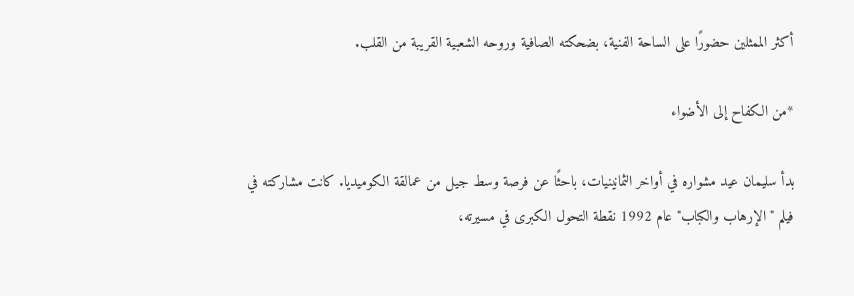أكثر الممثلين حضورًا على الساحة الفنية، بضحكته الصافية وروحه الشعبية القريبة من القلب.

*من الكفاح إلى الأضواء

بدأ سليمان عيد مشواره في أواخر الثمانينيات، باحثًا عن فرصة وسط جيل من عمالقة الكوميديا. كانت مشاركته في فيلم "الإرهاب والكباب" عام 1992 نقطة التحول الكبرى في مسيرته،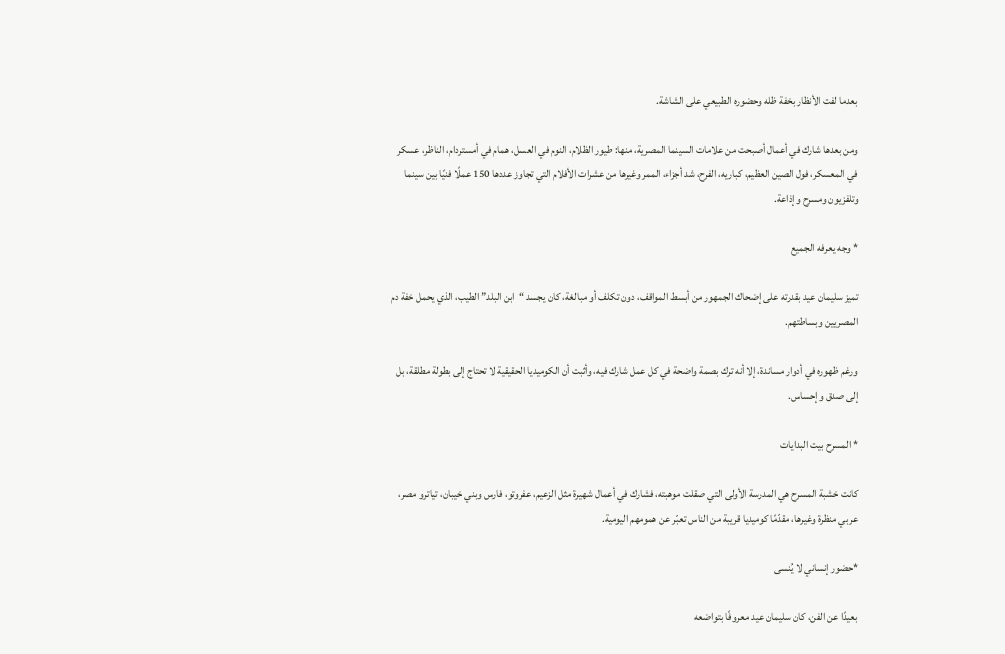بعدما لفت الأنظار بخفة ظله وحضوره الطبيعي على الشاشة.

ومن بعدها شارك في أعمال أصبحت من علامات السينما المصرية، منها: طيور الظلام، النوم في العسل، همام في أمستردام، الناظر، عسكر في المعسكر، فول الصين العظيم، كباريه، الفرح، شد أجزاء، الممر وغيرها من عشرات الأفلام التي تجاوز عددها 150 عملًا فنيًا بين سينما وتلفزيون ومسرح وإذاعة.

* وجه يعرفه الجميع

تميز سليمان عيد بقدرته على إضحاك الجمهور من أبسط المواقف، دون تكلف أو مبالغة، كان يجسد “ابن البلد” الطيب، الذي يحمل خفة دم المصريين وبساطتهم.

ورغم ظهوره في أدوار مساندة، إلا أنه ترك بصمة واضحة في كل عمل شارك فيه، وأثبت أن الكوميديا الحقيقية لا تحتاج إلى بطولة مطلقة، بل إلى صدق وإحساس.

* المسرح بيت البدايات

كانت خشبة المسرح هي المدرسة الأولى التي صقلت موهبته، فشارك في أعمال شهيرة مثل الزعيم، عفروتو، فارس وبني خيبان، تياترو مصر، عربي منظرة وغيرها، مقدّمًا كوميديا قريبة من الناس تعبّر عن همومهم اليومية.

*حضور إنساني لا يُنسى

بعيدًا عن الفن، كان سليمان عيد معروفًا بتواضعه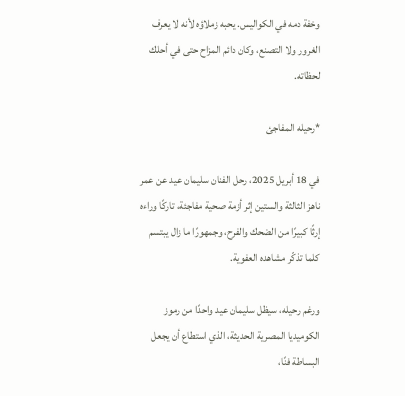وخفة دمه في الكواليس. يحبه زملاؤه لأنه لا يعرف الغرور ولا التصنع، وكان دائم المزاح حتى في أحلك لحظاته.

*رحيله المفاجئ

في 18 أبريل 2025، رحل الفنان سليمان عيد عن عمر ناهز الثالثة والستين إثر أزمة صحية مفاجئة، تاركًا وراءه إرثًا كبيرًا من الضحك والفرح، وجمهورًا ما زال يبتسم كلما تذكّر مشاهده العفوية.

ورغم رحيله، سيظل سليمان عيد واحدًا من رموز الكوميديا المصرية الحديثة، الذي استطاع أن يجعل البساطة فنًا،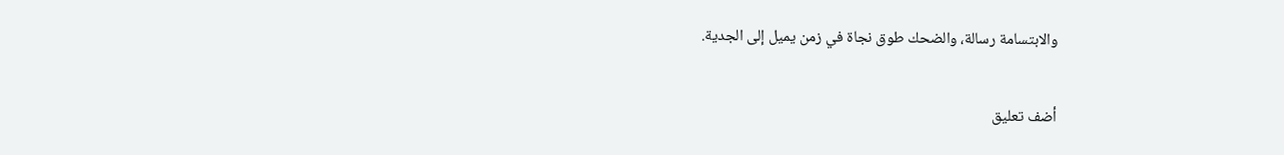والابتسامة رسالة، والضحك طوق نجاة في زمن يميل إلى الجدية.

أضف تعليق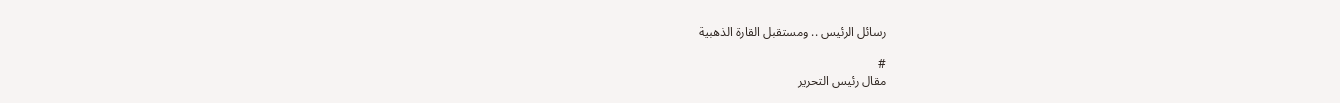رسائل الرئيس .. ومستقبل القارة الذهبية

#
مقال رئيس التحرير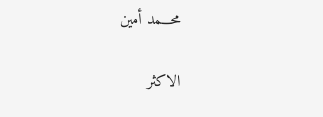محـــمد أمين

الاكثر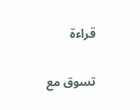قراءة

تسوق مع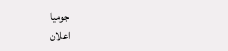جوميا
اعلان